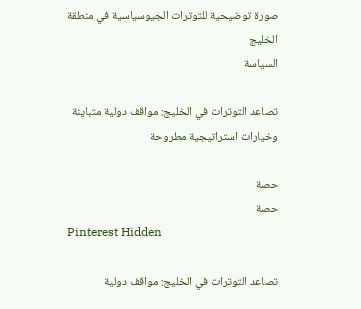صورة توضيحية للتوترات الجيوسياسية في منطقة الخليج
السياسة

تصاعد التوترات في الخليج: مواقف دولية متباينة وخيارات استراتيجية مطروحة

حصة
حصة
Pinterest Hidden

تصاعد التوترات في الخليج: مواقف دولية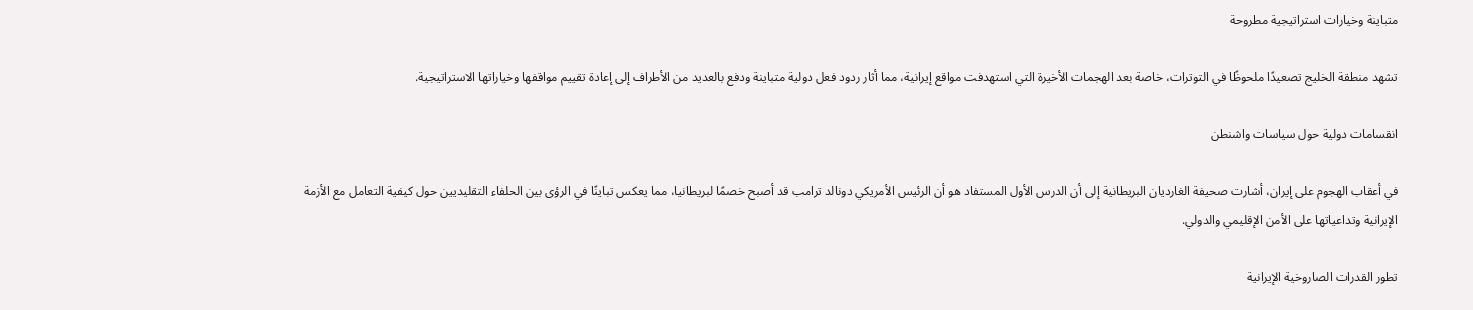متباينة وخيارات استراتيجية مطروحة

تشهد منطقة الخليج تصعيدًا ملحوظًا في التوترات، خاصة بعد الهجمات الأخيرة التي استهدفت مواقع إيرانية، مما أثار ردود فعل دولية متباينة ودفع بالعديد من الأطراف إلى إعادة تقييم مواقفها وخياراتها الاستراتيجية.

انقسامات دولية حول سياسات واشنطن

في أعقاب الهجوم على إيران، أشارت صحيفة الغارديان البريطانية إلى أن الدرس الأول المستفاد هو أن الرئيس الأمريكي دونالد ترامب قد أصبح خصمًا لبريطانيا، مما يعكس تباينًا في الرؤى بين الحلفاء التقليديين حول كيفية التعامل مع الأزمة الإيرانية وتداعياتها على الأمن الإقليمي والدولي.

تطور القدرات الصاروخية الإيرانية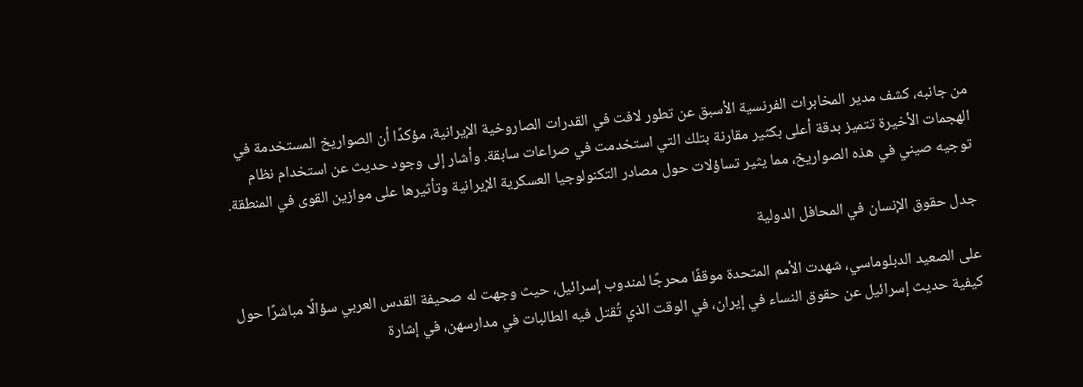من جانبه، كشف مدير المخابرات الفرنسية الأسبق عن تطور لافت في القدرات الصاروخية الإيرانية، مؤكدًا أن الصواريخ المستخدمة في الهجمات الأخيرة تتميز بدقة أعلى بكثير مقارنة بتلك التي استخدمت في صراعات سابقة. وأشار إلى وجود حديث عن استخدام نظام توجيه صيني في هذه الصواريخ، مما يثير تساؤلات حول مصادر التكنولوجيا العسكرية الإيرانية وتأثيرها على موازين القوى في المنطقة.

جدل حقوق الإنسان في المحافل الدولية

على الصعيد الدبلوماسي، شهدت الأمم المتحدة موقفًا محرجًا لمندوب إسرائيل، حيث وجهت له صحيفة القدس العربي سؤالًا مباشرًا حول كيفية حديث إسرائيل عن حقوق النساء في إيران، في الوقت الذي تُقتل فيه الطالبات في مدارسهن، في إشارة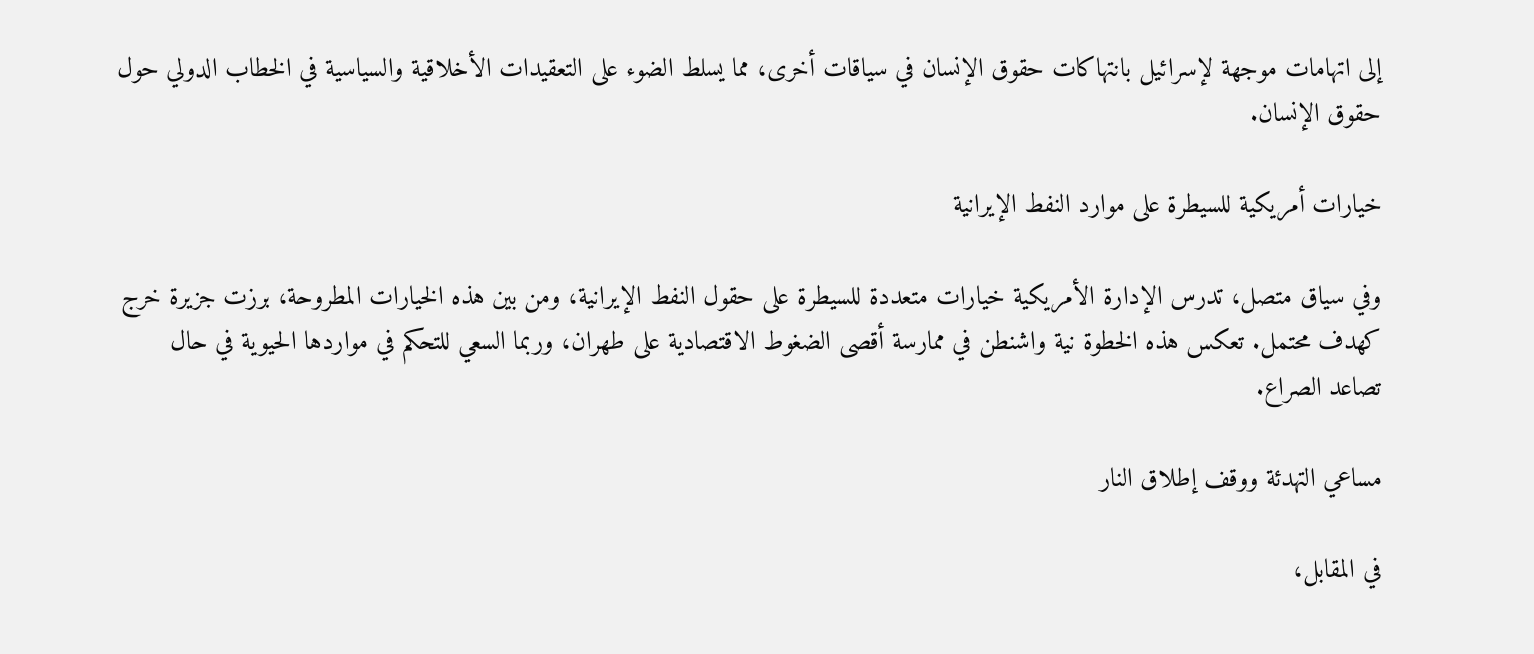إلى اتهامات موجهة لإسرائيل بانتهاكات حقوق الإنسان في سياقات أخرى، مما يسلط الضوء على التعقيدات الأخلاقية والسياسية في الخطاب الدولي حول حقوق الإنسان.

خيارات أمريكية للسيطرة على موارد النفط الإيرانية

وفي سياق متصل، تدرس الإدارة الأمريكية خيارات متعددة للسيطرة على حقول النفط الإيرانية، ومن بين هذه الخيارات المطروحة، برزت جزيرة خرج كهدف محتمل. تعكس هذه الخطوة نية واشنطن في ممارسة أقصى الضغوط الاقتصادية على طهران، وربما السعي للتحكم في مواردها الحيوية في حال تصاعد الصراع.

مساعي التهدئة ووقف إطلاق النار

في المقابل،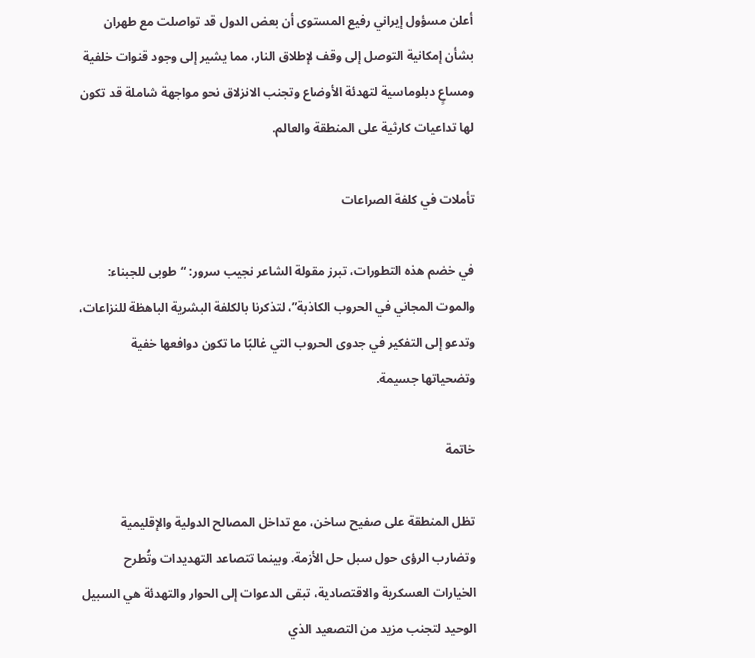أعلن مسؤول إيراني رفيع المستوى أن بعض الدول قد تواصلت مع طهران بشأن إمكانية التوصل إلى وقف لإطلاق النار، مما يشير إلى وجود قنوات خلفية ومساعٍ دبلوماسية لتهدئة الأوضاع وتجنب الانزلاق نحو مواجهة شاملة قد تكون لها تداعيات كارثية على المنطقة والعالم.

تأملات في كلفة الصراعات

في خضم هذه التطورات، تبرز مقولة الشاعر نجيب سرور: “طوبى للجبناء: والموت المجاني في الحروب الكاذبة”، لتذكرنا بالكلفة البشرية الباهظة للنزاعات، وتدعو إلى التفكير في جدوى الحروب التي غالبًا ما تكون دوافعها خفية وتضحياتها جسيمة.

خاتمة

تظل المنطقة على صفيح ساخن، مع تداخل المصالح الدولية والإقليمية وتضارب الرؤى حول سبل حل الأزمة. وبينما تتصاعد التهديدات وتُطرح الخيارات العسكرية والاقتصادية، تبقى الدعوات إلى الحوار والتهدئة هي السبيل الوحيد لتجنب مزيد من التصعيد الذي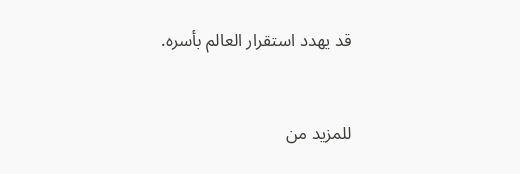قد يهدد استقرار العالم بأسره.


للمزيد من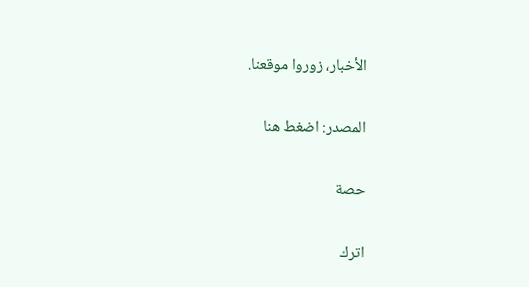الأخبار، زوروا موقعنا.

المصدر: اضغط هنا

حصة

اترك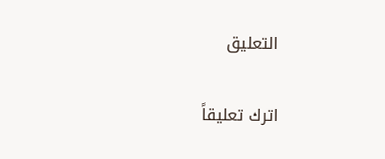التعليق

اترك تعليقاً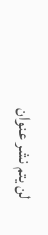لن يتم نشر عنوان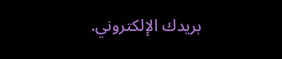بريدك الإلكتروني.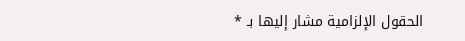الحقول الإلزامية مشار إليها بـ *